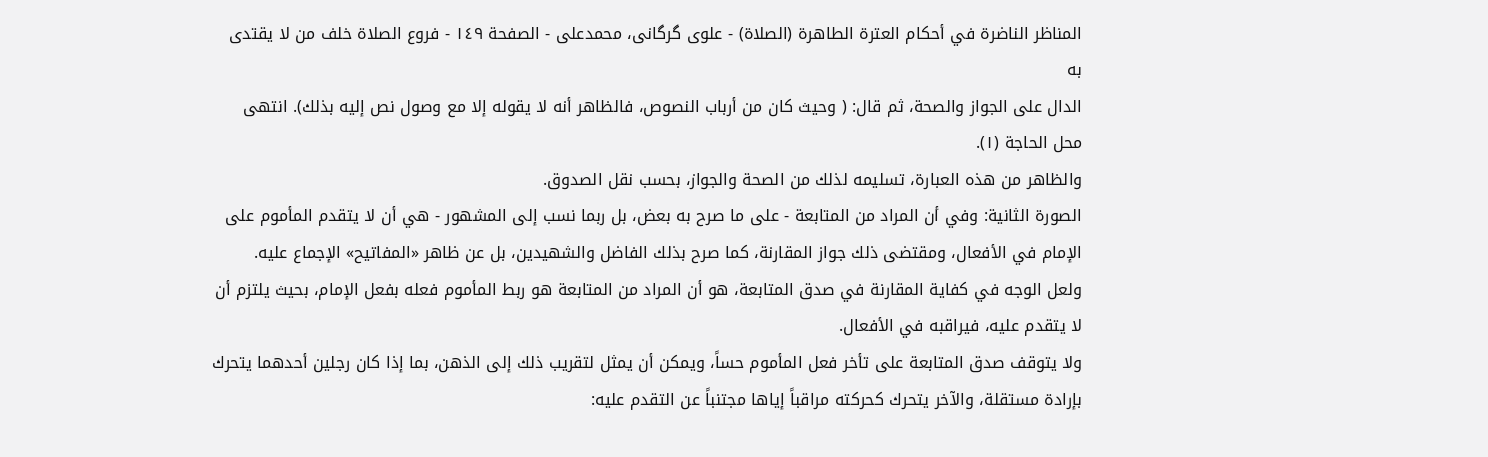المناظر الناضرة في أحکام العترة الطاهرة (الصلاة) - علوی گرگانی، محمدعلی - الصفحة ١٤٩ - فروع الصلاة خلف من لا يقتدى به
الدال على الجواز والصحة، ثم قال: ( وحيث كان من أرباب النصوص، فالظاهر أنه لا يقوله إلا مع وصول نص إليه بذلك). انتهى محل الحاجة (١).
والظاهر من هذه العبارة، تسليمه لذلك من الصحة والجواز، بحسب نقل الصدوق.
الصورة الثانية: وفي أن المراد من المتابعة - على ما صرح به بعض، بل ربما نسب إلى المشهور - هي أن لا يتقدم المأموم على الإمام في الأفعال، ومقتضى ذلك جواز المقارنة، كما صرح بذلك الفاضل والشهيدين، بل عن ظاهر «المفاتيح» الإجماع عليه.
ولعل الوجه في كفاية المقارنة في صدق المتابعة، هو أن المراد من المتابعة هو ربط المأموم فعله بفعل الإمام، بحيث يلتزم أن لا يتقدم عليه، فيراقبه في الأفعال.
ولا يتوقف صدق المتابعة على تأخر فعل المأموم حساً، ويمكن أن يمثل لتقريب ذلك إلى الذهن، بما إذا كان رجلين أحدهما يتحرك بإرادة مستقلة، والآخر يتحرك كحركته مراقباً إياها مجتنباً عن التقدم عليه: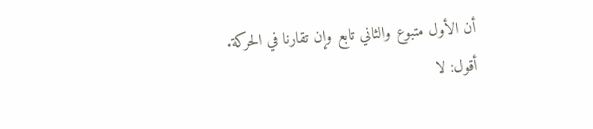أن الأول متبوع والثاني تابع وإن تقارنا في الحركة.
أقول: لا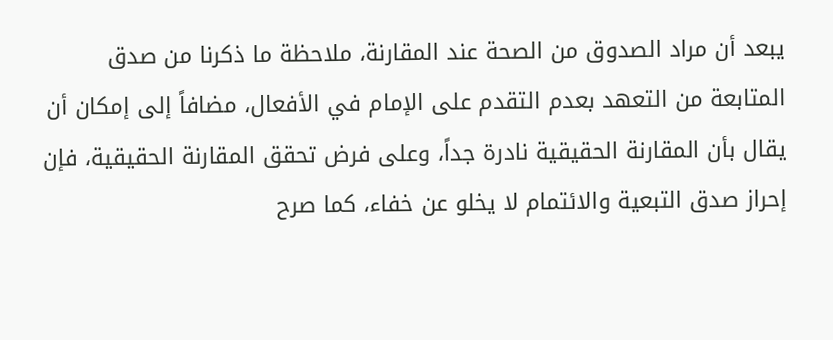يبعد أن مراد الصدوق من الصحة عند المقارنة، ملاحظة ما ذكرنا من صدق المتابعة من التعهد بعدم التقدم على الإمام في الأفعال، مضافاً إلى إمكان أن يقال بأن المقارنة الحقيقية نادرة جداً، وعلى فرض تحقق المقارنة الحقيقية، فإن إحراز صدق التبعية والائتمام لا يخلو عن خفاء، كما صرح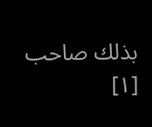بذلك صاحب
[١]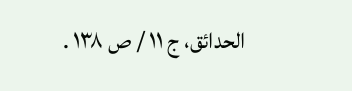الحدائق، ج ١١ / ص ١٣٨ .